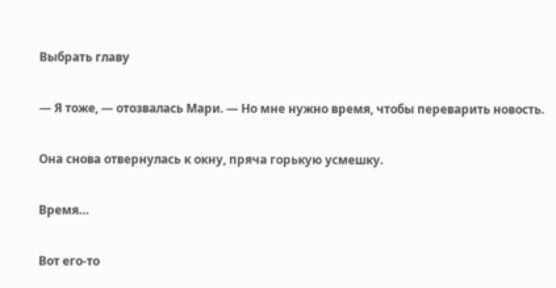Выбрать главу

— Я тоже, — отозвалась Мари. — Но мне нужно время, чтобы переварить новость.

Она снова отвернулась к окну, пряча горькую усмешку.

Время…

Вот его-то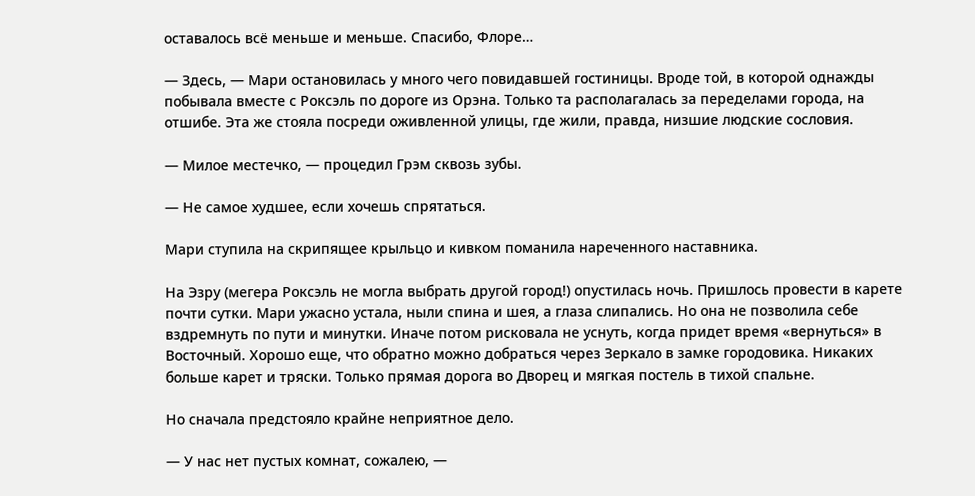оставалось всё меньше и меньше. Спасибо, Флоре…

— Здесь, — Мари остановилась у много чего повидавшей гостиницы. Вроде той, в которой однажды побывала вместе с Роксэль по дороге из Орэна. Только та располагалась за переделами города, на отшибе. Эта же стояла посреди оживленной улицы, где жили, правда, низшие людские сословия.

— Милое местечко, — процедил Грэм сквозь зубы.

— Не самое худшее, если хочешь спрятаться.

Мари ступила на скрипящее крыльцо и кивком поманила нареченного наставника.

На Эзру (мегера Роксэль не могла выбрать другой город!) опустилась ночь. Пришлось провести в карете почти сутки. Мари ужасно устала, ныли спина и шея, а глаза слипались. Но она не позволила себе вздремнуть по пути и минутки. Иначе потом рисковала не уснуть, когда придет время «вернуться» в Восточный. Хорошо еще, что обратно можно добраться через Зеркало в замке городовика. Никаких больше карет и тряски. Только прямая дорога во Дворец и мягкая постель в тихой спальне.

Но сначала предстояло крайне неприятное дело.

— У нас нет пустых комнат, сожалею, —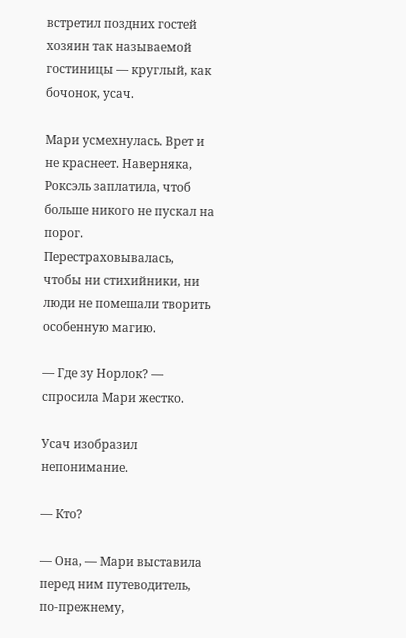встретил поздних гостей хозяин так называемой гостиницы — круглый, как бочонок, усач.

Мари усмехнулась. Врет и не краснеет. Наверняка, Роксэль заплатила, чтоб больше никого не пускал на порог. Перестраховывалась, чтобы ни стихийники, ни люди не помешали творить особенную магию.

— Где зу Норлок? — спросила Мари жестко.

Усач изобразил непонимание.

— Кто?

— Она, — Мари выставила перед ним путеводитель, по-прежнему,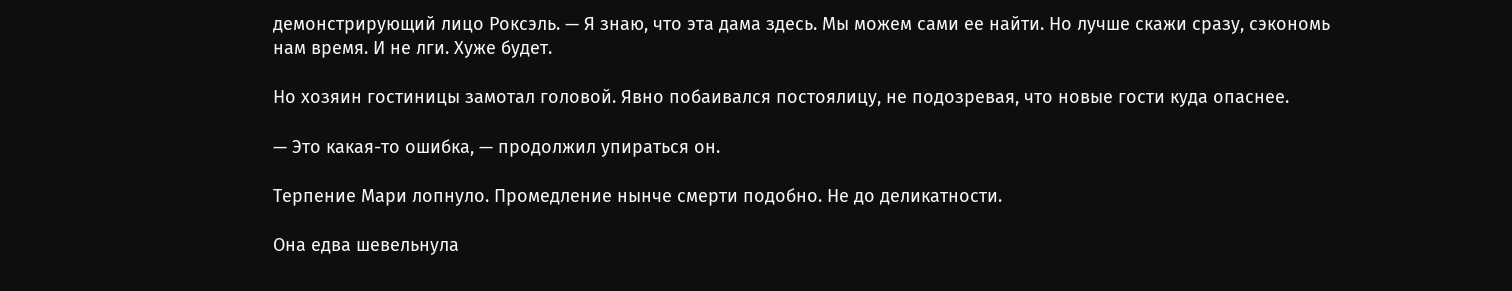демонстрирующий лицо Роксэль. — Я знаю, что эта дама здесь. Мы можем сами ее найти. Но лучше скажи сразу, сэкономь нам время. И не лги. Хуже будет.

Но хозяин гостиницы замотал головой. Явно побаивался постоялицу, не подозревая, что новые гости куда опаснее.

— Это какая-то ошибка, — продолжил упираться он.

Терпение Мари лопнуло. Промедление нынче смерти подобно. Не до деликатности.

Она едва шевельнула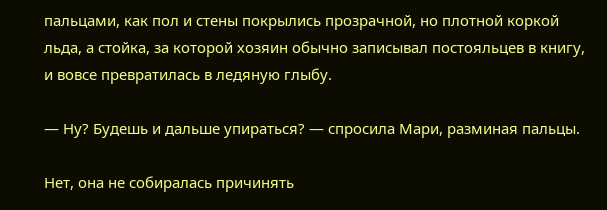пальцами, как пол и стены покрылись прозрачной, но плотной коркой льда, а стойка, за которой хозяин обычно записывал постояльцев в книгу, и вовсе превратилась в ледяную глыбу.

— Ну? Будешь и дальше упираться? — спросила Мари, разминая пальцы.

Нет, она не собиралась причинять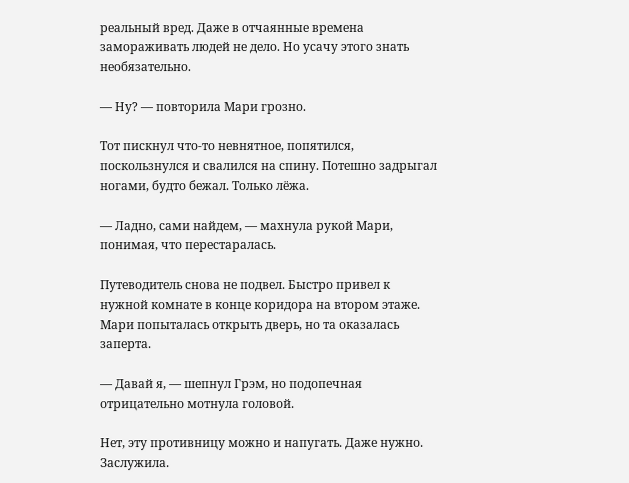реальный вред. Даже в отчаянные времена замораживать людей не дело. Но усачу этого знать необязательно.

— Ну? — повторила Мари грозно.

Тот пискнул что-то невнятное, попятился, поскользнулся и свалился на спину. Потешно задрыгал ногами, будто бежал. Только лёжа.

— Ладно, сами найдем, — махнула рукой Мари, понимая, что перестаралась.

Путеводитель снова не подвел. Быстро привел к нужной комнате в конце коридора на втором этаже. Мари попыталась открыть дверь, но та оказалась заперта.

— Давай я, — шепнул Грэм, но подопечная отрицательно мотнула головой.

Нет, эту противницу можно и напугать. Даже нужно. Заслужила.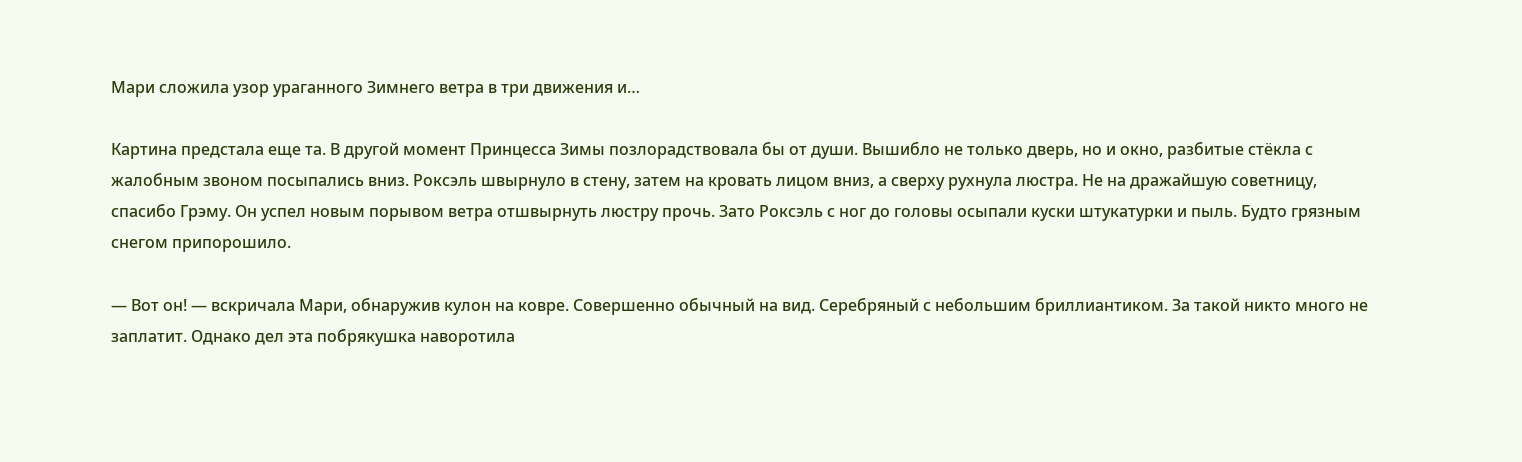Мари сложила узор ураганного Зимнего ветра в три движения и…

Картина предстала еще та. В другой момент Принцесса Зимы позлорадствовала бы от души. Вышибло не только дверь, но и окно, разбитые стёкла с жалобным звоном посыпались вниз. Роксэль швырнуло в стену, затем на кровать лицом вниз, а сверху рухнула люстра. Не на дражайшую советницу, спасибо Грэму. Он успел новым порывом ветра отшвырнуть люстру прочь. Зато Роксэль с ног до головы осыпали куски штукатурки и пыль. Будто грязным снегом припорошило.

— Вот он! — вскричала Мари, обнаружив кулон на ковре. Совершенно обычный на вид. Серебряный с небольшим бриллиантиком. За такой никто много не заплатит. Однако дел эта побрякушка наворотила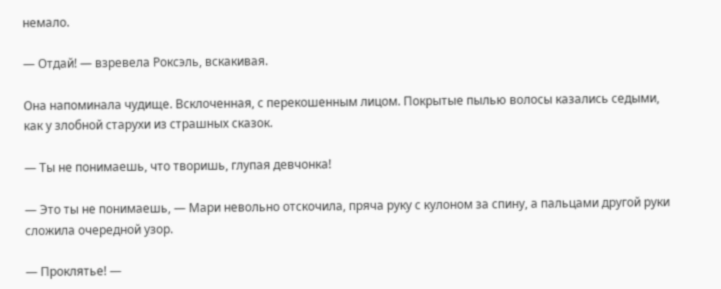немало.

— Отдай! — взревела Роксэль, вскакивая.

Она напоминала чудище. Всклоченная, с перекошенным лицом. Покрытые пылью волосы казались седыми, как у злобной старухи из страшных сказок.

— Ты не понимаешь, что творишь, глупая девчонка!

— Это ты не понимаешь, — Мари невольно отскочила, пряча руку с кулоном за спину, а пальцами другой руки сложила очередной узор.

— Проклятье! —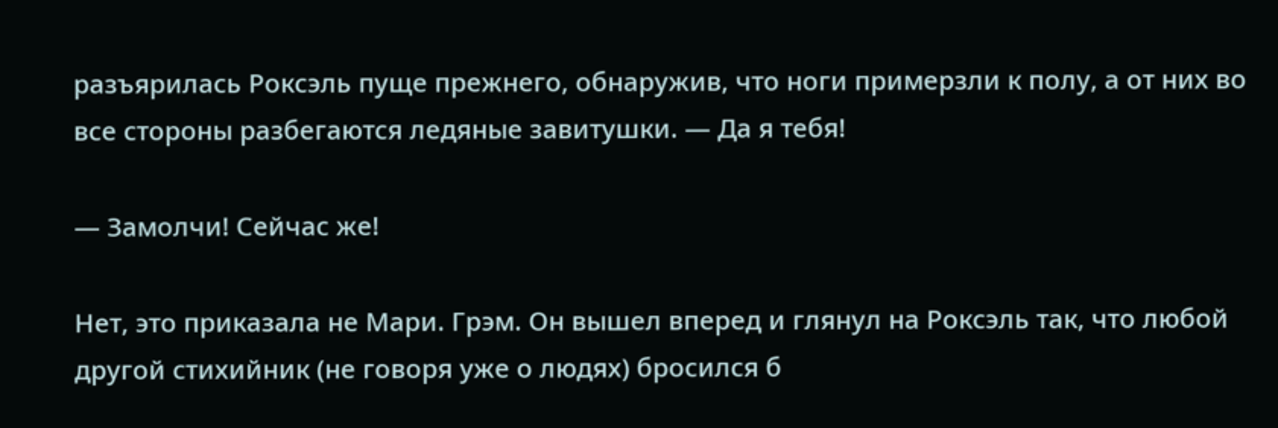разъярилась Роксэль пуще прежнего, обнаружив, что ноги примерзли к полу, а от них во все стороны разбегаются ледяные завитушки. — Да я тебя!

— Замолчи! Сейчас же!

Нет, это приказала не Мари. Грэм. Он вышел вперед и глянул на Роксэль так, что любой другой стихийник (не говоря уже о людях) бросился б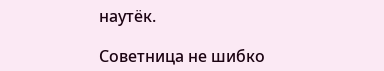наутёк.

Советница не шибко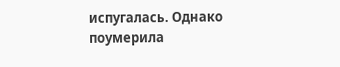испугалась. Однако поумерила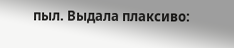пыл. Выдала плаксиво: